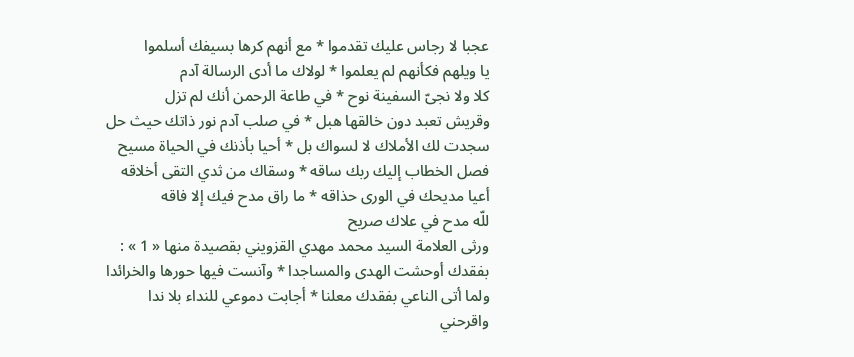عجبا لا رجاس عليك تقدموا * مع أنهم كرها بسيفك أسلموا
يا ويلهم فكأنهم لم يعلموا * لولاك ما أدى الرسالة آدم
كلا ولا نجىّ السفينة نوح * في طاعة الرحمن أنك لم تزل
وقريش تعبد دون خالقها هبل * في صلب آدم نور ذاتك حيث حل
سجدت لك الأملاك لا لسواك بل * أحيا بأذنك في الحياة مسيح
فصل الخطاب إليك ربك ساقه * وسقاك من ثدي التقى أخلاقه
أعيا مديحك في الورى حذاقه * ما راق مدح فيك إلا فاقه
للّه مدح في علاك صريح
ورثى العلامة السيد محمد مهدي القزويني بقصيدة منها « 1 » :
بفقدك أوحشت الهدى والمساجدا * وآنست فيها حورها والخرائدا
ولما أتى الناعي بفقدك معلنا * أجابت دموعي للنداء بلا ندا
واقرحني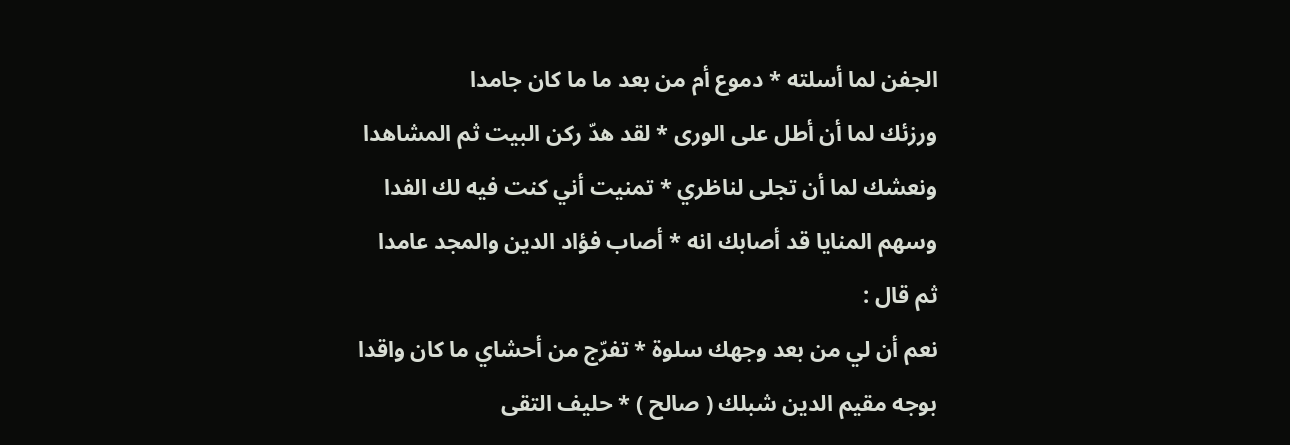الجفن لما أسلته * دموع أم من بعد ما ما كان جامدا
ورزئك لما أن أطل على الورى * لقد هدّ ركن البيت ثم المشاهدا
ونعشك لما أن تجلى لناظري * تمنيت أني كنت فيه لك الفدا
وسهم المنايا قد أصابك انه * أصاب فؤاد الدين والمجد عامدا
ثم قال :
نعم أن لي من بعد وجهك سلوة * تفرّج من أحشاي ما كان واقدا
بوجه مقيم الدين شبلك ( صالح ) * حليف التقى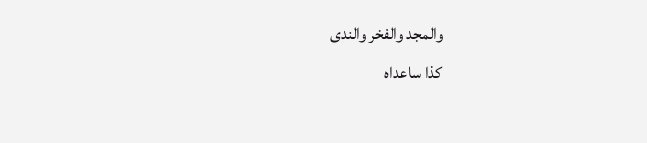والمجد والفخر والندى
كذا ساعداه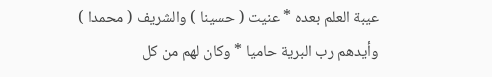عيبة العلم بعده * عنيت ( حسينا ) والشريف ( محمدا )
وأيدهم رب البرية حاميا * وكان لهم من كل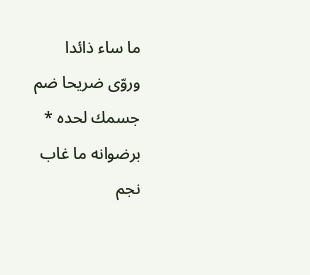ما ساء ذائدا
وروّى ضريحا ضم جسمك لحده * برضوانه ما غاب نجم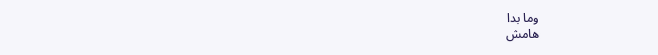وما بدا
هامش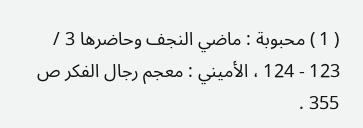( 1 ) محبوبة : ماضي النجف وحاضرها 3 / 123 - 124 ، الأميني : معجم رجال الفكر ص 355 .